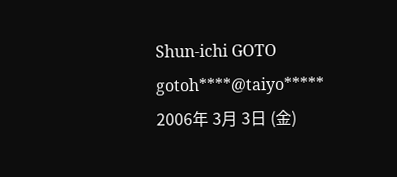Shun-ichi GOTO
gotoh****@taiyo*****
2006年 3月 3日 (金)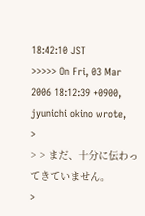18:42:10 JST
>>>>> On Fri, 03 Mar 2006 18:12:39 +0900, jyunichi okino wrote,
>
> > まだ、十分に伝わってきていません。
>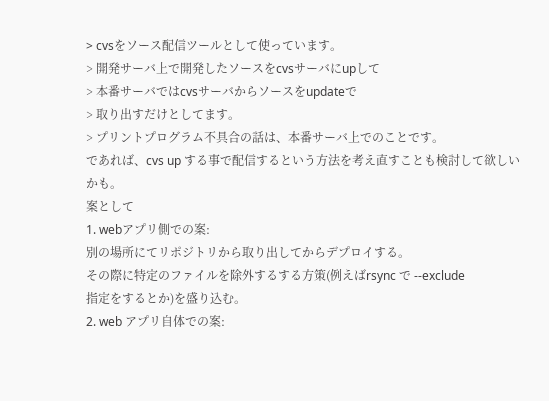> cvsをソース配信ツールとして使っています。
> 開発サーバ上で開発したソースをcvsサーバにupして
> 本番サーバではcvsサーバからソースをupdateで
> 取り出すだけとしてます。
> プリントプログラム不具合の話は、本番サーバ上でのことです。
であれば、cvs up する事で配信するという方法を考え直すことも検討して欲しい
かも。
案として
1. webアプリ側での案:
別の場所にてリポジトリから取り出してからデプロイする。
その際に特定のファイルを除外するする方策(例えばrsync で --exclude
指定をするとか)を盛り込む。
2. web アプリ自体での案: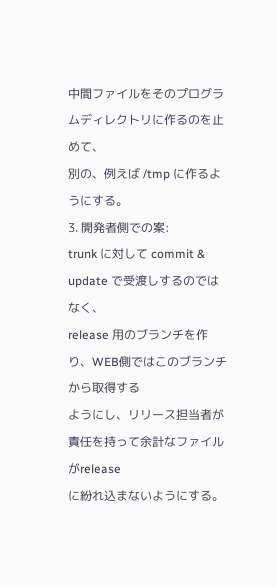中間ファイルをそのプログラムディレクトリに作るのを止めて、
別の、例えば /tmp に作るようにする。
3. 開発者側での案:
trunk に対して commit & update で受渡しするのではなく、
release 用のブランチを作り、WEB側ではこのブランチから取得する
ようにし、リリース担当者が責任を持って余計なファイルがrelease
に紛れ込まないようにする。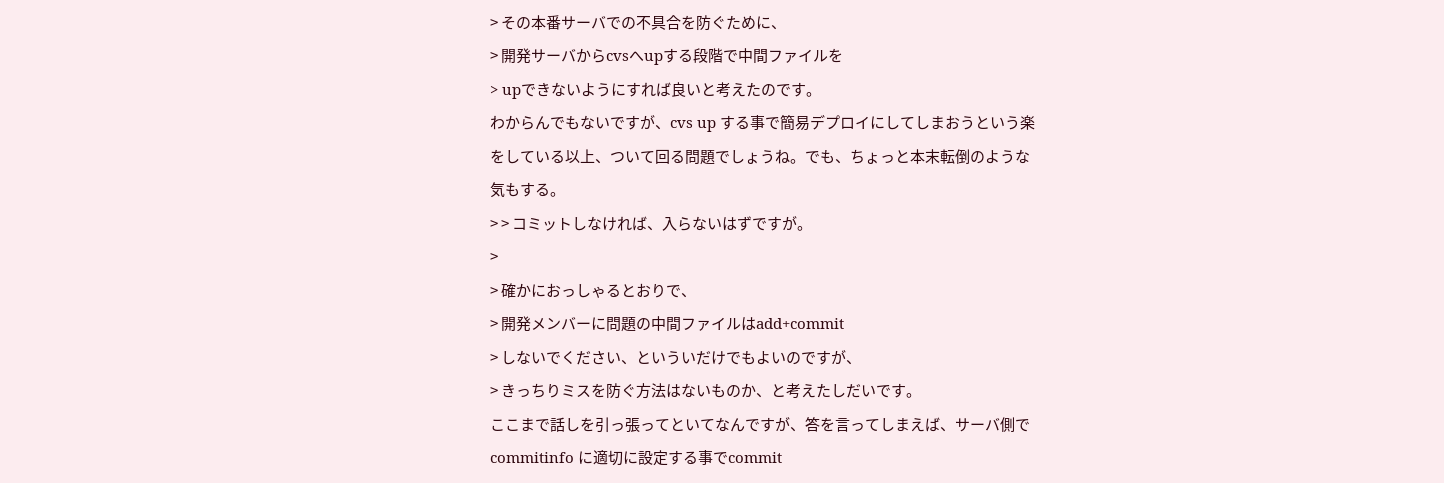> その本番サーバでの不具合を防ぐために、
> 開発サーバからcvsへupする段階で中間ファイルを
> upできないようにすれば良いと考えたのです。
わからんでもないですが、cvs up する事で簡易デプロイにしてしまおうという楽
をしている以上、ついて回る問題でしょうね。でも、ちょっと本末転倒のような
気もする。
> > コミットしなければ、入らないはずですが。
>
> 確かにおっしゃるとおりで、
> 開発メンバーに問題の中間ファイルはadd+commit
> しないでください、といういだけでもよいのですが、
> きっちりミスを防ぐ方法はないものか、と考えたしだいです。
ここまで話しを引っ張ってといてなんですが、答を言ってしまえば、サーバ側で
commitinfo に適切に設定する事でcommit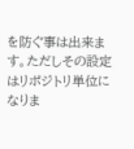を防ぐ事は出来ます。ただしその設定
はリポジトリ単位になりま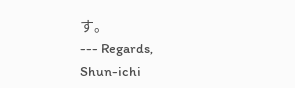す。
--- Regards,
Shun-ichi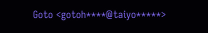Goto <gotoh****@taiyo*****>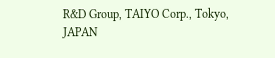R&D Group, TAIYO Corp., Tokyo, JAPAN